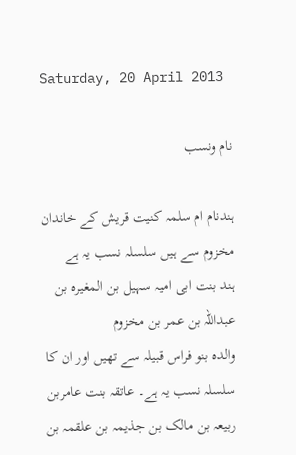Saturday, 20 April 2013

نام ونسب

ہندنام ام سلمہ کنیت قریش کے خاندان مخزوم سے ہیں سلسلہ نسب یہ ہے
ہند بنت ابی امیہ سہیل بن المغیرہ بن عبداللہ بن عمر بن مخزوم
والدہ بنو فراس قبیلہ سے تھیں اور ان کا سلسلہ نسب یہ ہے۔ عاتقہ بنت عامربن ربیعہ بن مالک بن جذیمہ بن علقمہ بن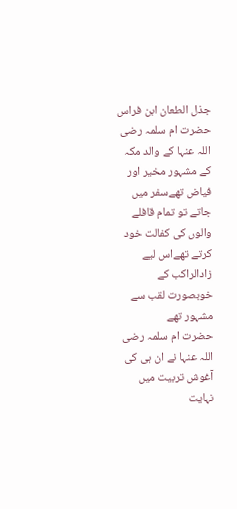جذل الطعان ابن فراس
حضرت ام سلمہ رضی اللہ عنہا کے والد مکہ کے مشہور مخیر اور فیاض تھےسفر میں جاتے تو تمام قافلے والوں کی کفالت خود کرتے تھےاس لیے زادالراکب کے خوبصورت لقب سے مشہور تھے
حضرت ام سلمہ رضی اللہ عنہا نے ان ہی کی آغوش تربیت میں نہایت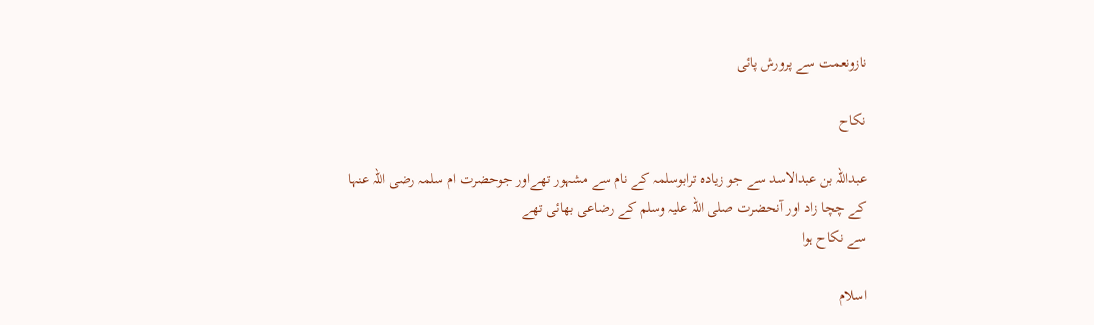نازونعمت سے پرورش پائی

نکاح

عبداللہ بن عبدالاسد سے جو زیادہ ترابوسلمہ کے نام سے مشہور تھےاور جوحضرت ام سلمہ رضی اللہ عنہا
کے چچا زاد اور آنحضرت صلی اللہ علیہ وسلم کے رضاعی بھائی تھے
سے نکاح ہوا

اسلام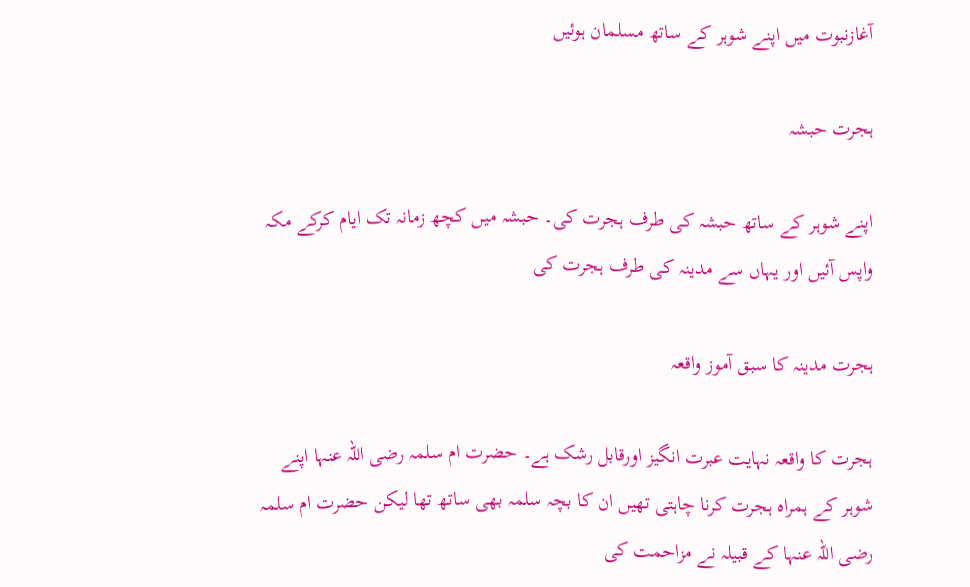آغازنبوت میں اپنے شوہر کے ساتھ مسلمان ہوئیں

ہجرت حبشہ

اپنے شوہر کے ساتھ حبشہ کی طرف ہجرت کی۔ حبشہ میں کچھ زمانہ تک ایام کرکے مکہ واپس آئیں اور یہاں سے مدینہ کی طرف ہجرت کی

ہجرت مدینہ کا سبق آموز واقعہ

ہجرت کا واقعہ نہایت عبرت انگیز اورقابل رشک ہے۔ حضرت ام سلمہ رضی اللہ عنہا اپنے شوہر کے ہمراہ ہجرت کرنا چاہتی تھیں ان کا بچہ سلمہ بھی ساتھ تھا لیکن حضرت ام سلمہ رضی اللہ عنہا کے قبیلہ نے مزاحمت کی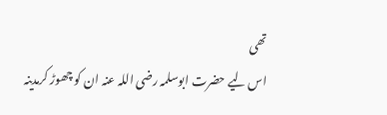تھی
اس لیے حضرت ابوسلمہ رضی اللہ عنہ ان کو چھوڑ کرمدینہ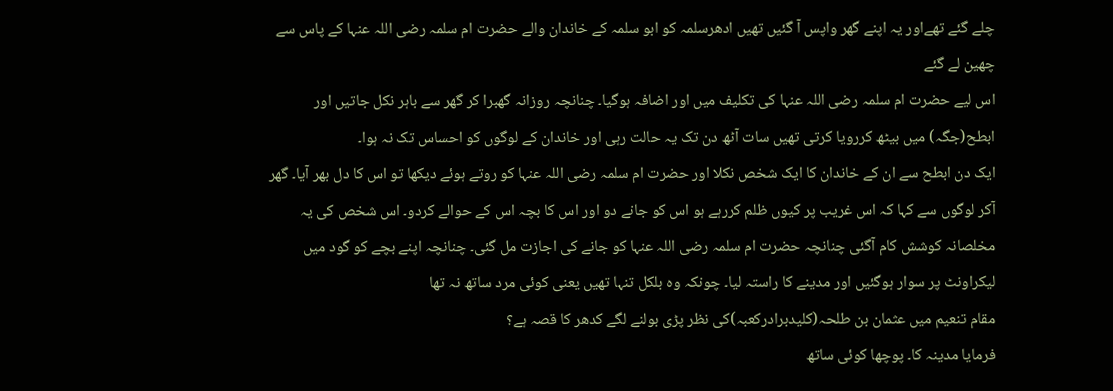چلے گئے تھےاور یہ اپنے گھر واپس آ گئیں تھیں ادھرسلمہ کو ابو سلمہ کے خاندان والے حضرت ام سلمہ رضی اللہ عنہا کے پاس سے چھین لے گئے
اس لیے حضرت ام سلمہ رضی اللہ عنہا کی تکلیف میں اور اضافہ ہوگیا۔ چنانچہ روزانہ گھبرا کر گھر سے باہر نکل جاتیں اور ابطح(جگہ) میں بیٹھ کررویا کرتی تھیں سات آٹھ دن تک یہ حالت رہی اور خاندان کے لوگوں کو احساس تک نہ ہوا۔
ایک دن ابطح سے ان کے خاندان کا ایک شخص نکلا اور حضرت ام سلمہ رضی اللہ عنہا کو روتے ہوئے دیکھا تو اس کا دل بھر آیا۔ گھر آکر لوگوں سے کہا کہ اس غریب پر کیوں ظلم کررہے ہو اس کو جانے دو اور اس کا بچہ اس کے حوالے کردو۔ اس شخص کی یہ مخلصانہ کوشش کام آگئی چنانچہ حضرت ام سلمہ رضی اللہ عنہا کو جانے کی اجازت مل گئی۔ چنانچہ اپنے بچے کو گود میں لیکراونٹ پر سوار ہوگئیں اور مدینے کا راستہ لیا۔ چونکہ وہ بلکل تنہا تھیں یعنی کوئی مرد ساتھ نہ تھا
مقام تنعیم میں عثمان بن طلحہ(کلیدبرادرکعبہ)کی نظر پڑی بولنے لگے کدھر کا قصہ ہے؟
فرمایا مدینہ کا۔ پوچھا کوئی ساتھ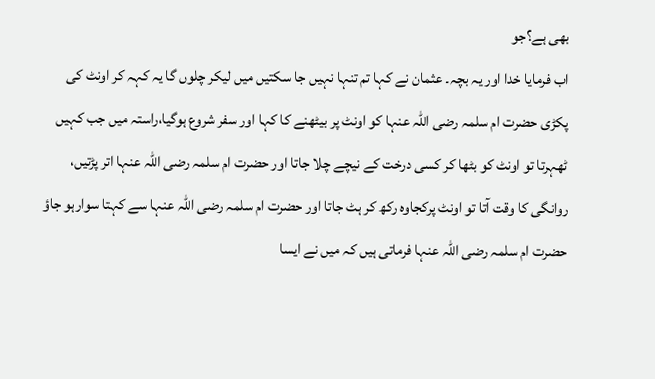بھی ہے؟جو
اب فرمایا خدا اور یہ بچہ۔ عثمان نے کہا تم تنہا نہیں جا سکتیں میں لیکر چلوں گا یہ کہہ کر اونٹ کی پکڑی حضرت ام سلمہ رضی اللہ عنہا کو اونٹ پر بیٹھنے کا کہا اور سفر شروع ہوگیا،راستہ میں جب کہیں ٹھہرتا تو اونٹ کو بٹھا کر کسی درخت کے نیچے چلا جاتا اور حضرت ام سلمہ رضی اللہ عنہا اتر پڑتیں، روانگی کا وقت آتا تو اونٹ پرکجاوہ رکھ کر ہٹ جاتا اور حضرت ام سلمہ رضی اللہ عنہا سے کہتا سوارہو جاؤ حضرت ام سلمہ رضی اللہ عنہا فرماتی ہیں کہ میں نے ایسا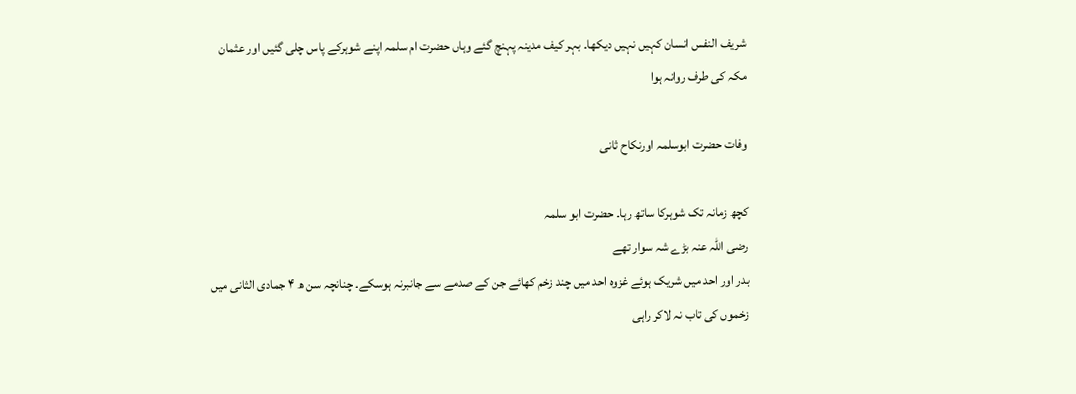شریف النفس انسان کہیں نہیں دیکھا۔ بہر کیف مدینہ پہنچ گئے وہاں حضرت ام سلمہ اپنے شوہرکے پاس چلی گئیں اور عثمان مکہ کی طرف روانہ ہوا

وفات حضرت ابوسلمہ اورنکاح ثانی

کچھ زمانہ تک شوہرکا ساتھ رہا۔ حضرت ابو سلمہ
رضی اللہ عنہ بڑے شہ سوار تھے
بدر اور احد میں شریک ہوئے غزوہ احد میں چند زخم کھائے جن کے صدمے سے جانبرنہ ہوسکے۔ چنانچہ سن ھ ۴ جمادی الثانی میں زخموں کی تاب نہ لاکر راہی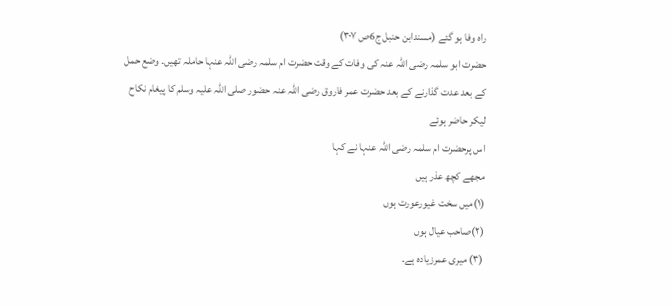راہ وفا ہو گئے (مسندابن حنبل ج6ص ۳۰۷)
حضرت ابو سلمہ رضی اللہ عنہ کی وفات کے وقت حضرت ام سلمہ رضی اللہ عنہا حاملہ تھیں۔ وضع حمل کے بعد عدت گذارنے کے بعد حضرت عمر فاروق رضی اللہ عنہ حضور صلی اللہ علیہ وسلم کا پیغام نکاح لیکر حاضر ہوئے
اس پرحضرت ام سلمہ رضی اللہ عنہا نے کہا
مجھے کچھ عذر ہیں
(۱)میں سخت غیورعورت ہوں
(۲)صاحب عیال ہوں
(۳) میری عمرزیادہ ہے۔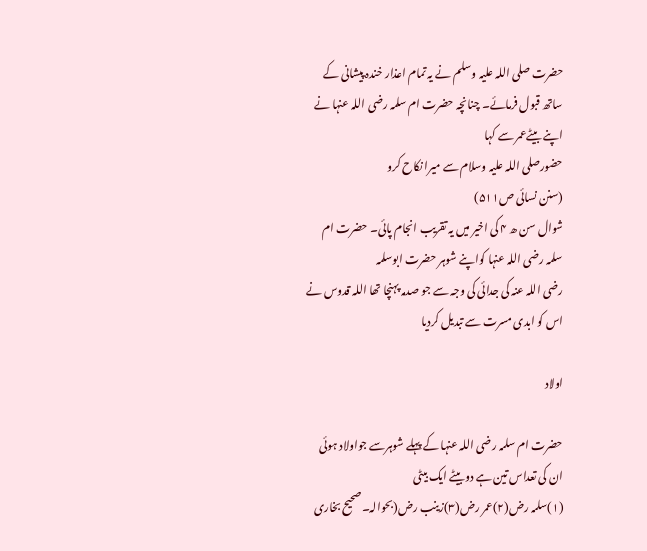حضرت صلی اللہ علیہ وسلم نے یہ تمام اعذار خندہ پیشانی کے ساتھ قبول فرمائے۔ چنانچہ حضرت ام سلمہ رضی اللہ عنہا نے اپنے بیٹےعمر سے کہا
حضورصلی اللہ علیہ وسلام سے میرا نکاح کرو
(سنن نسائی ص۵۱۱)
شوال سن ھ ۴ کی اخیر میں یہ تقریب انجام پائی۔ حضرت ام سلمہ رضی اللہ عنہا کواپنے شوہر حضرت ابوسلمہ
رضی اللہ عنہ کی جدائی کی وجہ سے جو صدمہ پہنچا تھا اللہ قدوس نے اس کو ابدی مسرت سے تبدیل کردیا

اولاد

حضرت ام سلمہ رضی اللہ عنہا کے پہلے شوہرسے جواولاد ہوئی ان کی تعداس تین ہے دوبیٹے ایک بیٹی
(۱)سلمہ رض(۲)عمر رض(۳)زینب رض(بحوالہ۔صحیح بخاری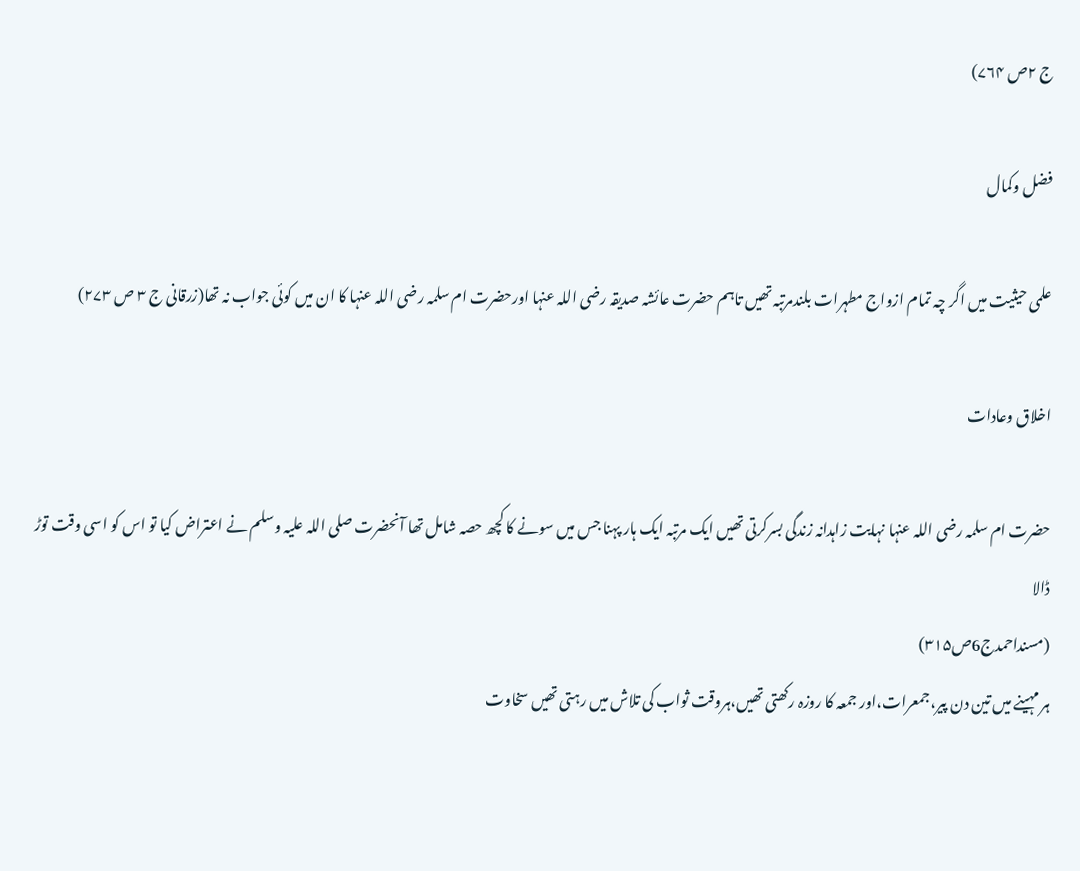ج ۲ص ۷۶۴)

فضل وکمال

علمی حیثیت میں اگر چہ تمام ازواج مطہرات بلندمرتبہ تھیں تاہم حضرت عائشہ صدیقہ رضی اللہ عنہا اورحضرت ام سلمہ رضی اللہ عنہا کا ان میں کوئی جواب نہ تھا(زرقانی ج ۳ ص ۲۷۳)

اخلاق وعادات

حضرت ام سلمہ رضی اللہ عنہا نہایت زاہدانہ زندگی بسرکرتی تھیں ایک مرتبہ ایک ہار پہنا جس میں سونے کا کچھ حصہ شامل تھا آنحضرت صلی اللہ علیہ وسلم نے اعتراض کیا تو اس کو اسی وقت توڑ ڈالا
(مسنداحمدج6ص۳۱۵)
ہر مہینے میں تین دن پیر،جمعرات،اور جمعہ کا روزہ رکھتی تھیں،ہروقت ثواب کی تلاش میں رہتی تھیں سخاوت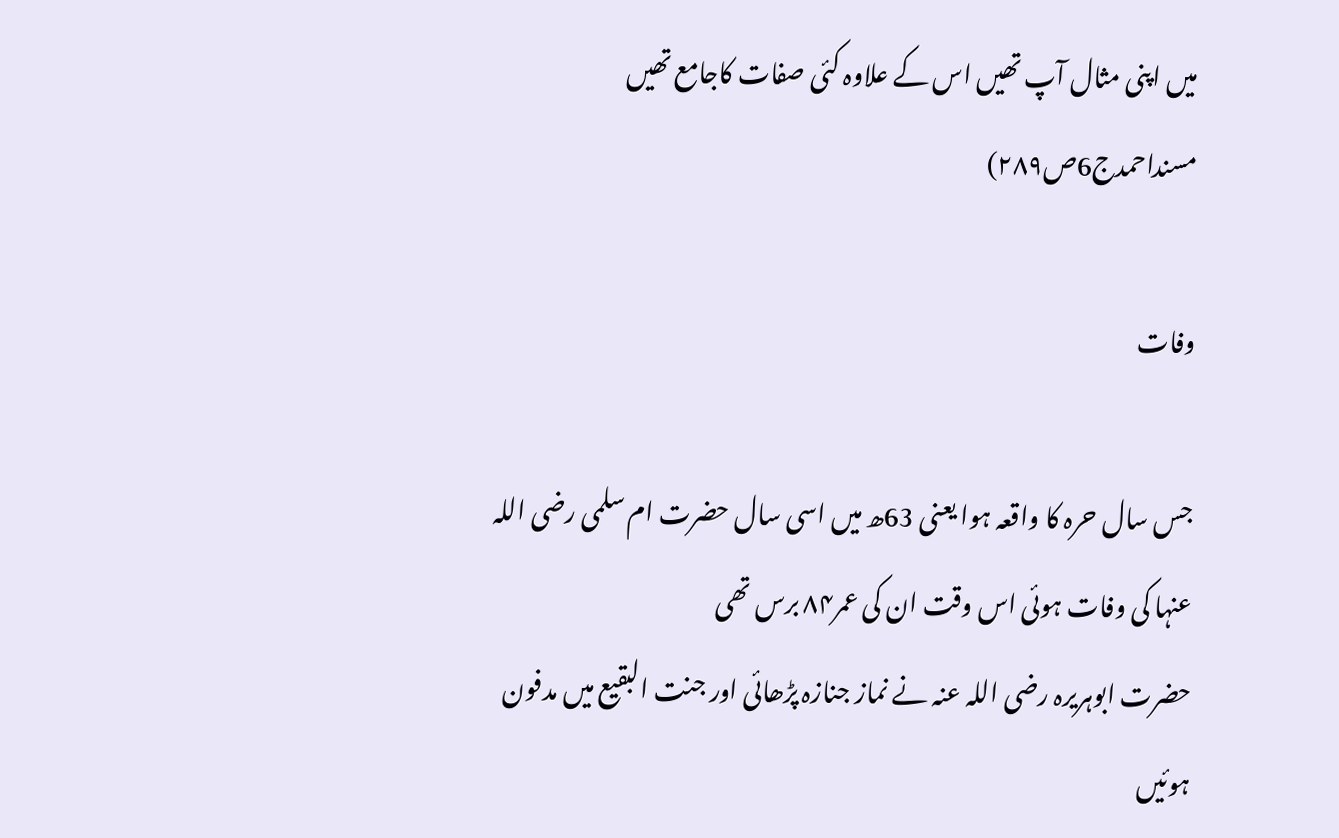میں اپنی مثال آپ تھیں اس کے علاوہ کئی صفات کاجامع تھیں
مسنداحمدج6ص۲۸۹)

وفات

جس سال حرہ کا واقعہ ہوا یعنی 63ھ میں اسی سال حضرت ام سلمی رضی اللہ عنہا کی وفات ہوئی اس وقت ان کی عمر۸۴ برس تھی
حضرت ابوہریرہ رضی اللہ عنہ نے نماز جنازہ پڑھائی اور جنت البقیع میں مدفون ہوئیں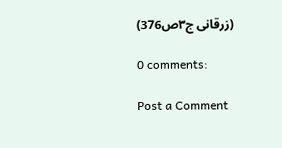(زرقانی ج۳ص376)

0 comments:

Post a Comment